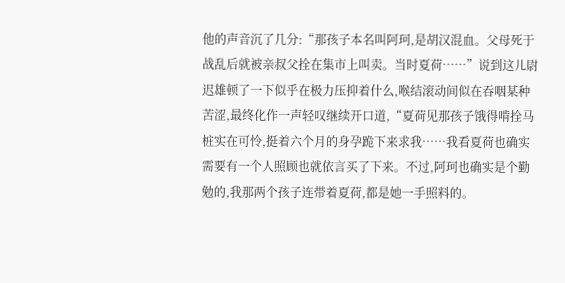他的声音沉了几分:“那孩子本名叫阿珂,是胡汉混血。父母死于战乱后就被亲叔父拴在集市上叫卖。当时夏荷……”说到这儿尉迟雄顿了一下似乎在极力压抑着什么,喉结滚动间似在吞咽某种苦涩,最终化作一声轻叹继续开口道,“夏荷见那孩子饿得啃拴马桩实在可怜,挺着六个月的身孕跪下来求我……我看夏荷也确实需要有一个人照顾也就依言买了下来。不过,阿珂也确实是个勤勉的,我那两个孩子连带着夏荷,都是她一手照料的。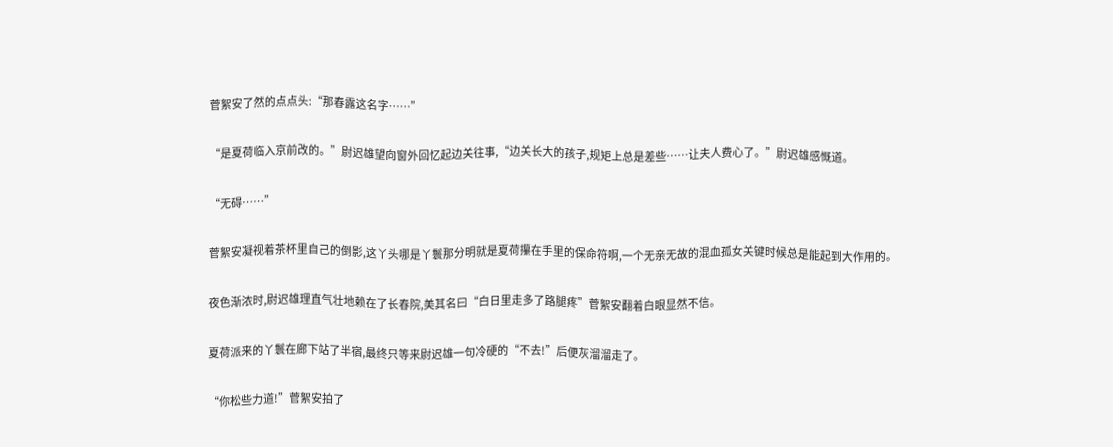菅絮安了然的点点头:“那春露这名字……”

“是夏荷临入京前改的。”尉迟雄望向窗外回忆起边关往事,“边关长大的孩子,规矩上总是差些……让夫人费心了。”尉迟雄感慨道。

“无碍……”

菅絮安凝视着茶杯里自己的倒影,这丫头哪是丫鬟那分明就是夏荷攥在手里的保命符啊,一个无亲无故的混血孤女关键时候总是能起到大作用的。

夜色渐浓时,尉迟雄理直气壮地赖在了长春院,美其名曰“白日里走多了路腿疼”菅絮安翻着白眼显然不信。

夏荷派来的丫鬟在廊下站了半宿,最终只等来尉迟雄一句冷硬的“不去!”后便灰溜溜走了。

“你松些力道!”菅絮安拍了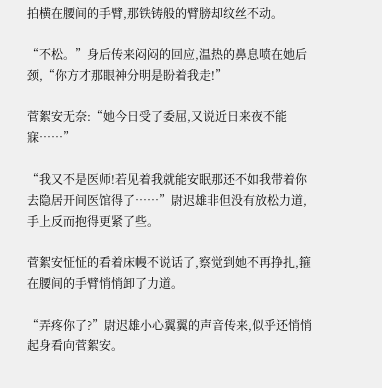拍横在腰间的手臂,那铁铸般的臂膀却纹丝不动。

“不松。”身后传来闷闷的回应,温热的鼻息喷在她后颈,“你方才那眼神分明是盼着我走!”

菅絮安无奈:“她今日受了委屈,又说近日来夜不能寐……”

“我又不是医师!若见着我就能安眠那还不如我带着你去隐居开间医馆得了……”尉迟雄非但没有放松力道,手上反而抱得更紧了些。

菅絮安怔怔的看着床幔不说话了,察觉到她不再挣扎,箍在腰间的手臂悄悄卸了力道。

“弄疼你了?”尉迟雄小心翼翼的声音传来,似乎还悄悄起身看向菅絮安。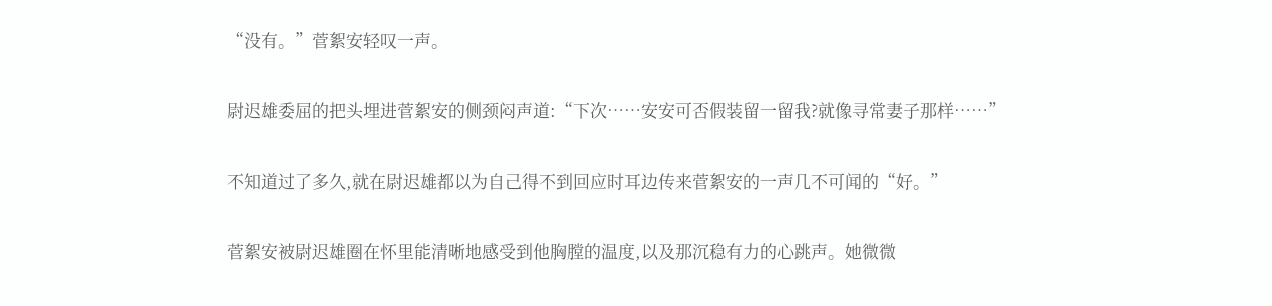“没有。”菅絮安轻叹一声。

尉迟雄委屈的把头埋进菅絮安的侧颈闷声道:“下次……安安可否假装留一留我?就像寻常妻子那样……”

不知道过了多久,就在尉迟雄都以为自己得不到回应时耳边传来菅絮安的一声几不可闻的“好。”

菅絮安被尉迟雄圈在怀里能清晰地感受到他胸膛的温度,以及那沉稳有力的心跳声。她微微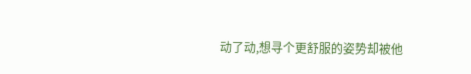动了动,想寻个更舒服的姿势却被他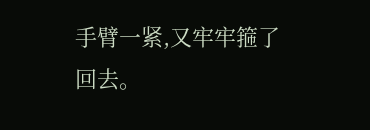手臂一紧,又牢牢箍了回去。